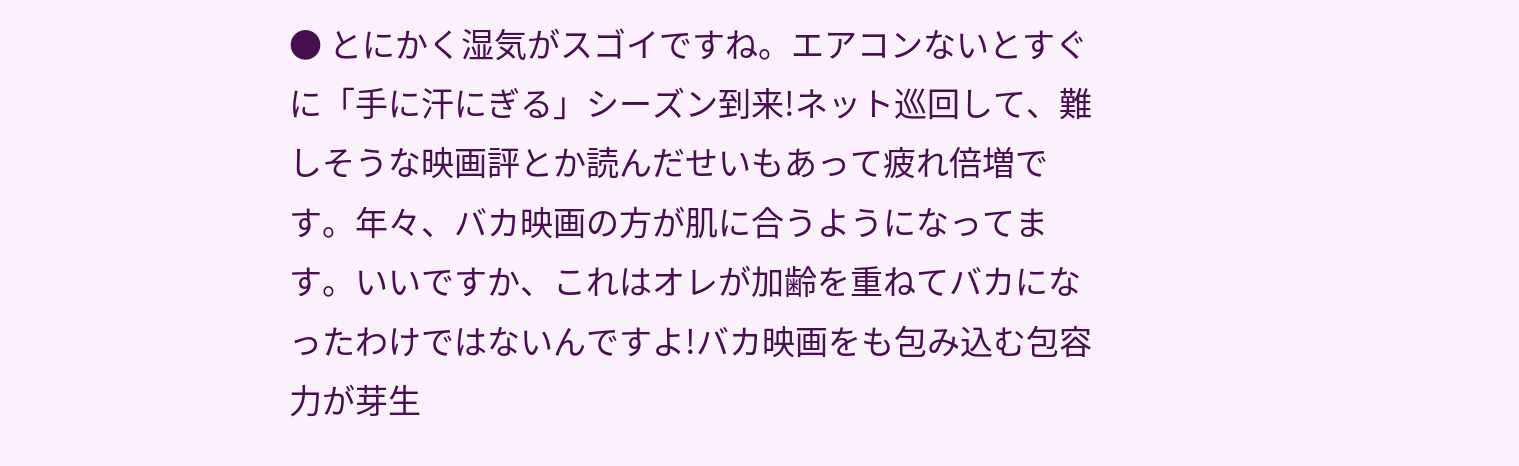● とにかく湿気がスゴイですね。エアコンないとすぐに「手に汗にぎる」シーズン到来!ネット巡回して、難しそうな映画評とか読んだせいもあって疲れ倍増です。年々、バカ映画の方が肌に合うようになってます。いいですか、これはオレが加齢を重ねてバカになったわけではないんですよ!バカ映画をも包み込む包容力が芽生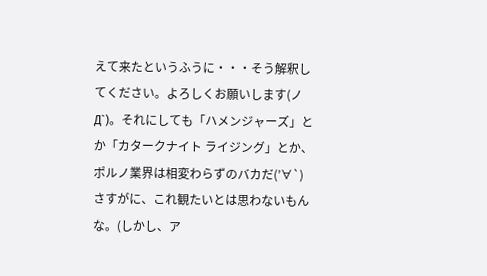えて来たというふうに・・・そう解釈してください。よろしくお願いします(ノД`)。それにしても「ハメンジャーズ」とか「カタークナイト ライジング」とか、ポルノ業界は相変わらずのバカだ(’∀`)さすがに、これ観たいとは思わないもんな。(しかし、ア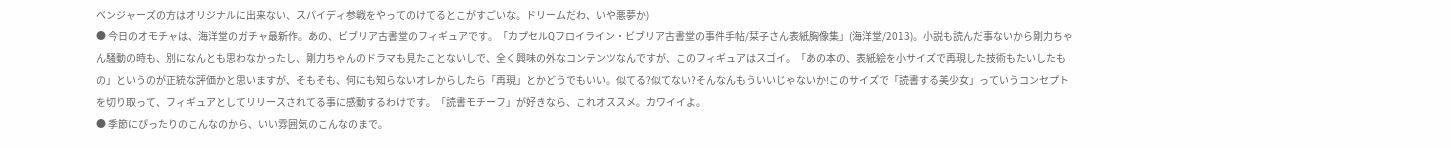ベンジャーズの方はオリジナルに出来ない、スパイディ参戦をやってのけてるとこがすごいな。ドリームだわ、いや悪夢か)
● 今日のオモチャは、海洋堂のガチャ最新作。あの、ビブリア古書堂のフィギュアです。「カプセルQフロイライン・ビブリア古書堂の事件手帖/栞子さん表紙胸像集」(海洋堂/2013)。小説も読んだ事ないから剛力ちゃん騒動の時も、別になんとも思わなかったし、剛力ちゃんのドラマも見たことないしで、全く興味の外なコンテンツなんですが、このフィギュアはスゴイ。「あの本の、表紙絵を小サイズで再現した技術もたいしたもの」というのが正統な評価かと思いますが、そもそも、何にも知らないオレからしたら「再現」とかどうでもいい。似てる?似てない?そんなんもういいじゃないか!このサイズで「読書する美少女」っていうコンセプトを切り取って、フィギュアとしてリリースされてる事に感動するわけです。「読書モチーフ」が好きなら、これオススメ。カワイイよ。
● 季節にぴったりのこんなのから、いい雰囲気のこんなのまで。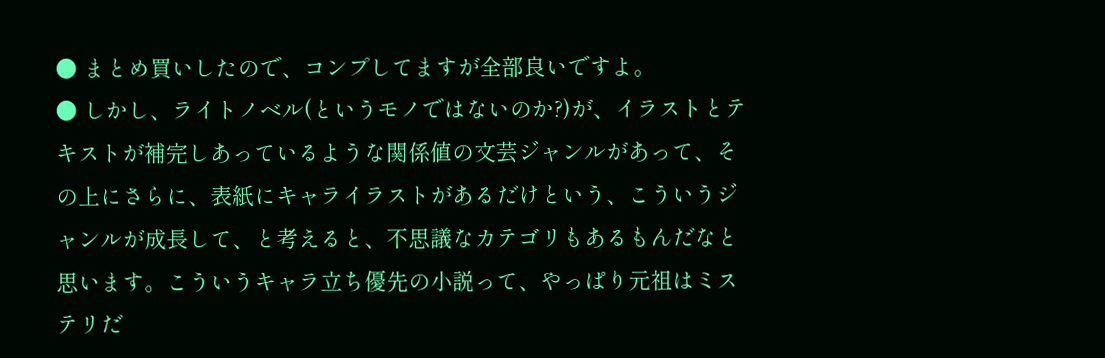● まとめ買いしたので、コンプしてますが全部良いですよ。
● しかし、ライトノベル(というモノではないのか?)が、イラストとテキストが補完しあっているような関係値の文芸ジャンルがあって、その上にさらに、表紙にキャライラストがあるだけという、こういうジャンルが成長して、と考えると、不思議なカテゴリもあるもんだなと思います。こういうキャラ立ち優先の小説って、やっぱり元祖はミステリだ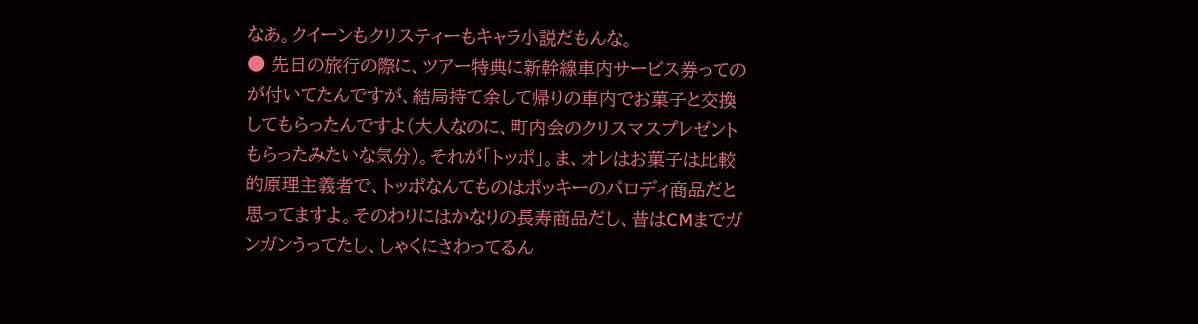なあ。クイーンもクリスティーもキャラ小説だもんな。
● 先日の旅行の際に、ツアー特典に新幹線車内サービス券ってのが付いてたんですが、結局持て余して帰りの車内でお菓子と交換してもらったんですよ(大人なのに、町内会のクリスマスプレゼントもらったみたいな気分)。それが「トッポ」。ま、オレはお菓子は比較的原理主義者で、トッポなんてものはポッキーのパロディ商品だと思ってますよ。そのわりにはかなりの長寿商品だし、昔はCMまでガンガンうってたし、しゃくにさわってるん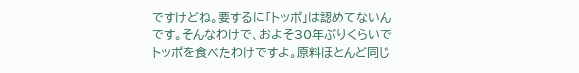ですけどね。要するに「トッポ」は認めてないんです。そんなわけで、およそ30年ぶりくらいでトッポを食べたわけですよ。原料ほとんど同じ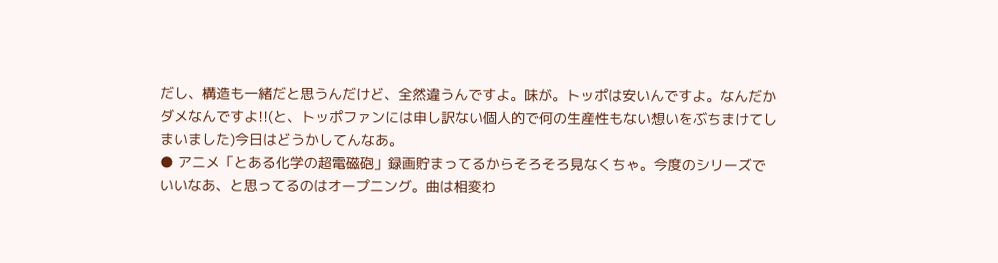だし、構造も一緒だと思うんだけど、全然違うんですよ。味が。トッポは安いんですよ。なんだかダメなんですよ!!(と、トッポファンには申し訳ない個人的で何の生産性もない想いをぶちまけてしまいました)今日はどうかしてんなあ。
● アニメ「とある化学の超電磁砲」録画貯まってるからそろそろ見なくちゃ。今度のシリーズでいいなあ、と思ってるのはオープニング。曲は相変わ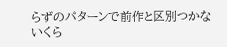らずのパターンで前作と区別つかないくら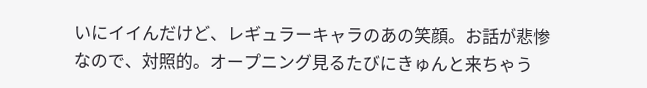いにイイんだけど、レギュラーキャラのあの笑顔。お話が悲惨なので、対照的。オープニング見るたびにきゅんと来ちゃう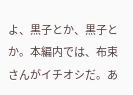よ、黒子とか、黒子とか。本編内では、布束さんがイチオシだ。あ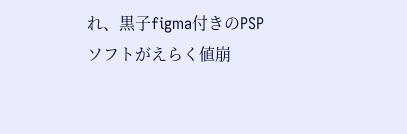れ、黒子figma付きのPSPソフトがえらく値崩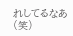れしてるなあ(笑)